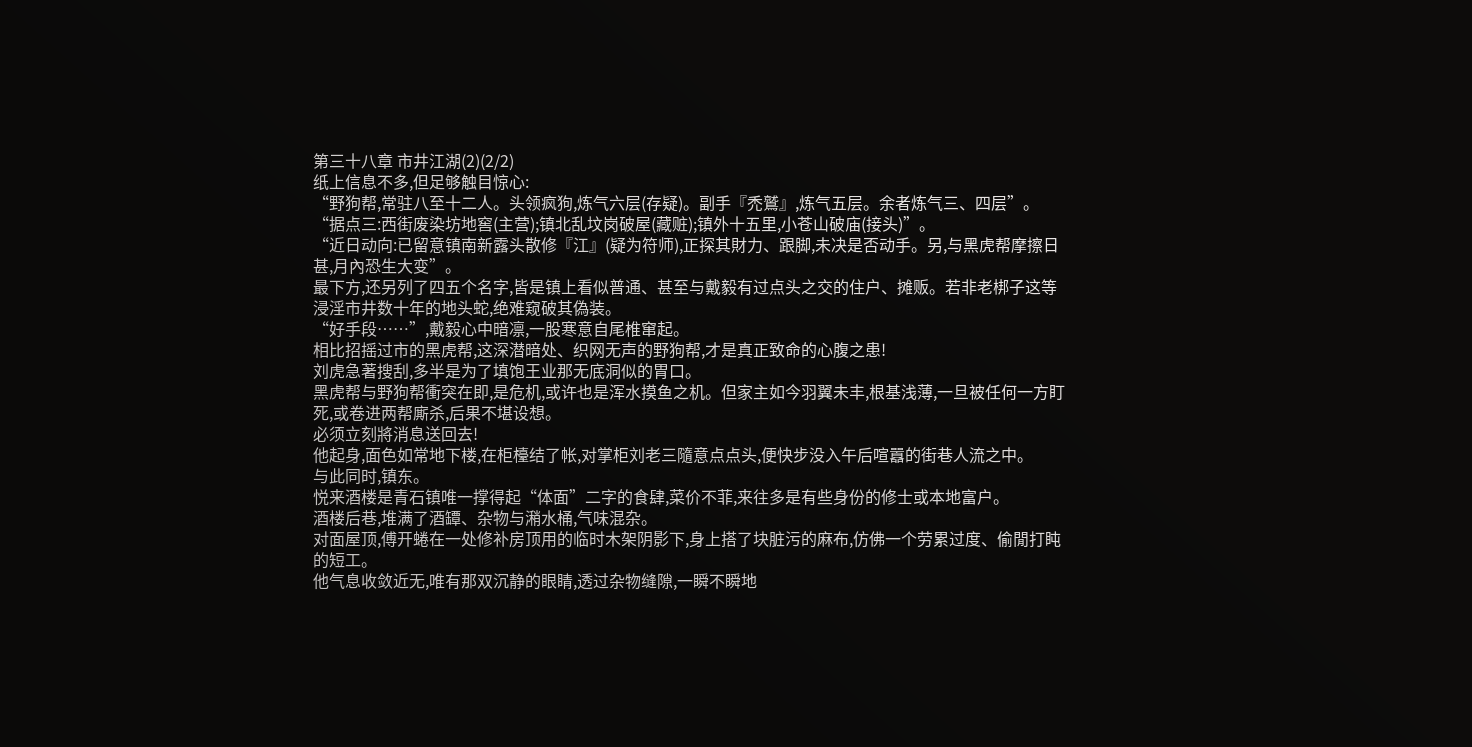第三十八章 市井江湖(2)(2/2)
纸上信息不多,但足够触目惊心:
“野狗帮,常驻八至十二人。头领疯狗,炼气六层(存疑)。副手『禿鷲』,炼气五层。余者炼气三、四层”。
“据点三:西街废染坊地窖(主营);镇北乱坟岗破屋(藏赃);镇外十五里,小苍山破庙(接头)”。
“近日动向:已留意镇南新露头散修『江』(疑为符师),正探其財力、跟脚,未决是否动手。另,与黑虎帮摩擦日甚,月內恐生大变”。
最下方,还另列了四五个名字,皆是镇上看似普通、甚至与戴毅有过点头之交的住户、摊贩。若非老梆子这等浸淫市井数十年的地头蛇,绝难窥破其偽装。
“好手段……”,戴毅心中暗凛,一股寒意自尾椎窜起。
相比招摇过市的黑虎帮,这深潜暗处、织网无声的野狗帮,才是真正致命的心腹之患!
刘虎急著搜刮,多半是为了填饱王业那无底洞似的胃口。
黑虎帮与野狗帮衝突在即,是危机,或许也是浑水摸鱼之机。但家主如今羽翼未丰,根基浅薄,一旦被任何一方盯死,或卷进两帮廝杀,后果不堪设想。
必须立刻將消息送回去!
他起身,面色如常地下楼,在柜檯结了帐,对掌柜刘老三隨意点点头,便快步没入午后喧囂的街巷人流之中。
与此同时,镇东。
悦来酒楼是青石镇唯一撑得起“体面”二字的食肆,菜价不菲,来往多是有些身份的修士或本地富户。
酒楼后巷,堆满了酒罈、杂物与潲水桶,气味混杂。
对面屋顶,傅开蜷在一处修补房顶用的临时木架阴影下,身上搭了块脏污的麻布,仿佛一个劳累过度、偷閒打盹的短工。
他气息收敛近无,唯有那双沉静的眼睛,透过杂物缝隙,一瞬不瞬地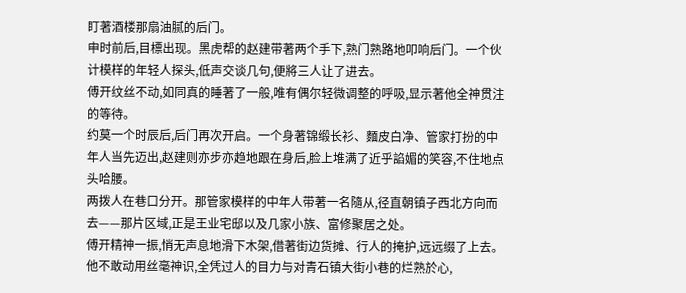盯著酒楼那扇油腻的后门。
申时前后,目標出现。黑虎帮的赵建带著两个手下,熟门熟路地叩响后门。一个伙计模样的年轻人探头,低声交谈几句,便將三人让了进去。
傅开纹丝不动,如同真的睡著了一般,唯有偶尔轻微调整的呼吸,显示著他全神贯注的等待。
约莫一个时辰后,后门再次开启。一个身著锦缎长衫、麵皮白净、管家打扮的中年人当先迈出,赵建则亦步亦趋地跟在身后,脸上堆满了近乎諂媚的笑容,不住地点头哈腰。
两拨人在巷口分开。那管家模样的中年人带著一名隨从,径直朝镇子西北方向而去——那片区域,正是王业宅邸以及几家小族、富修聚居之处。
傅开精神一振,悄无声息地滑下木架,借著街边货摊、行人的掩护,远远缀了上去。他不敢动用丝毫神识,全凭过人的目力与对青石镇大街小巷的烂熟於心,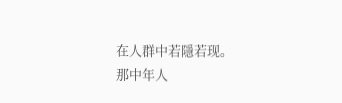在人群中若隱若现。
那中年人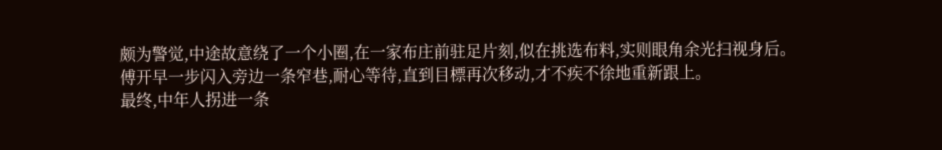颇为警觉,中途故意绕了一个小圈,在一家布庄前驻足片刻,似在挑选布料,实则眼角余光扫视身后。
傅开早一步闪入旁边一条窄巷,耐心等待,直到目標再次移动,才不疾不徐地重新跟上。
最终,中年人拐进一条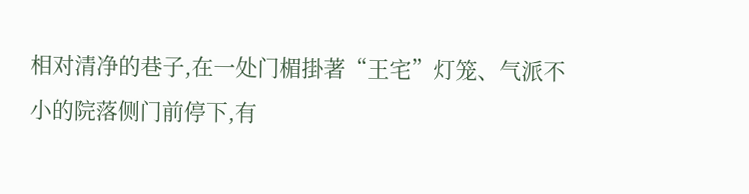相对清净的巷子,在一处门楣掛著“王宅”灯笼、气派不小的院落侧门前停下,有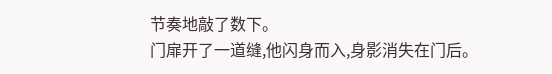节奏地敲了数下。
门扉开了一道缝,他闪身而入,身影消失在门后。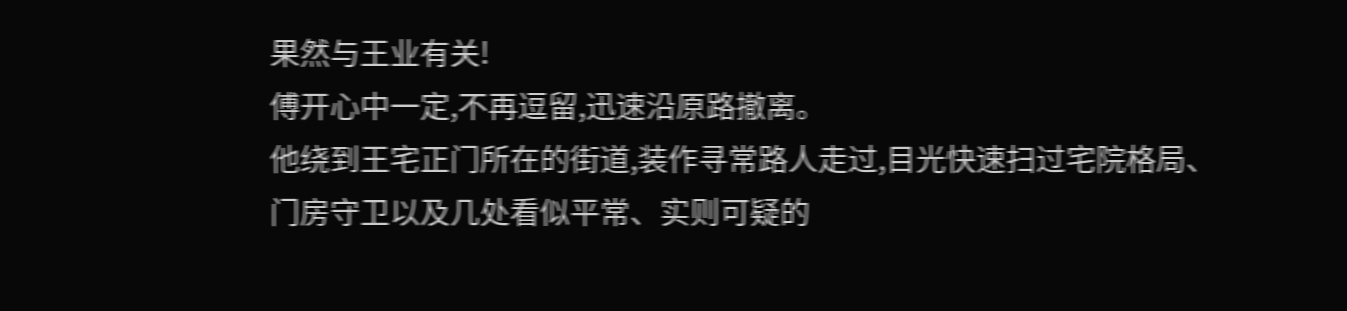果然与王业有关!
傅开心中一定,不再逗留,迅速沿原路撤离。
他绕到王宅正门所在的街道,装作寻常路人走过,目光快速扫过宅院格局、门房守卫以及几处看似平常、实则可疑的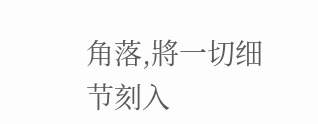角落,將一切细节刻入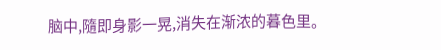脑中,隨即身影一晃,消失在渐浓的暮色里。